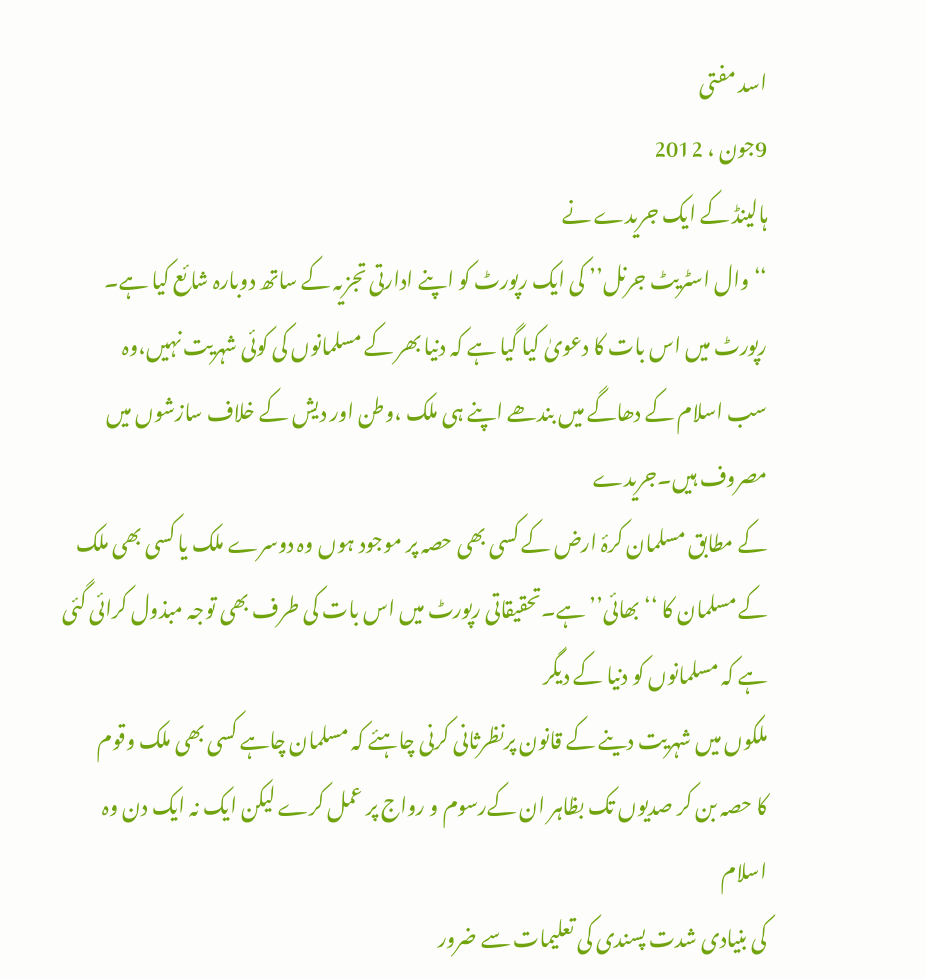اسد مفتی
9جون ، 2012
ہالینڈ کے ایک جریدے نے
‘‘وال اسٹریٹ جرنل’’ کی ایک رپورٹ کو اپنے ادارتی تجزیہ کے ساتھ دوبارہ شائع کیا ہے۔
رپورٹ میں اس بات کا دعویٰ کیا گیا ہے کہ دنیا بھر کے مسلمانوں کی کوئی شہریت نہیں،وہ
سب اسلام کے دھاگے میں بندھے اپنے ہی ملک ،وطن اور دیش کے خلاف سازشوں میں مصروف ہیں۔جریدے
کے مطابق مسلمان کرۂ ارض کے کسی بھی حصہ پر موجود ہوں وہ دوسرے ملک یا کسی بھی ملک
کے مسلمان کا ‘‘بھائی’’ ہے۔تحقیقاتی رپورٹ میں اس بات کی طرف بھی توجہ مبذول کرائی گئی ہے کہ مسلمانوں کو دنیا کے دیگر
ملکوں میں شہریت دینے کے قانون پرنظرثانی کرنی چاہئے کہ مسلمان چاہے کسی بھی ملک وقوم
کا حصہ بن کر صدیوں تک بظاہر ان کےرسوم و رواج پر عمل کرے لیکن ایک نہ ایک دن وہ اسلام
کی بنیادی شدت پسندی کی تعلیمات سے ضرور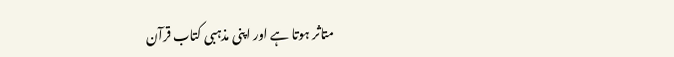متاثر ہوتا ہے اور اپنی مذہبی کتاب قرآن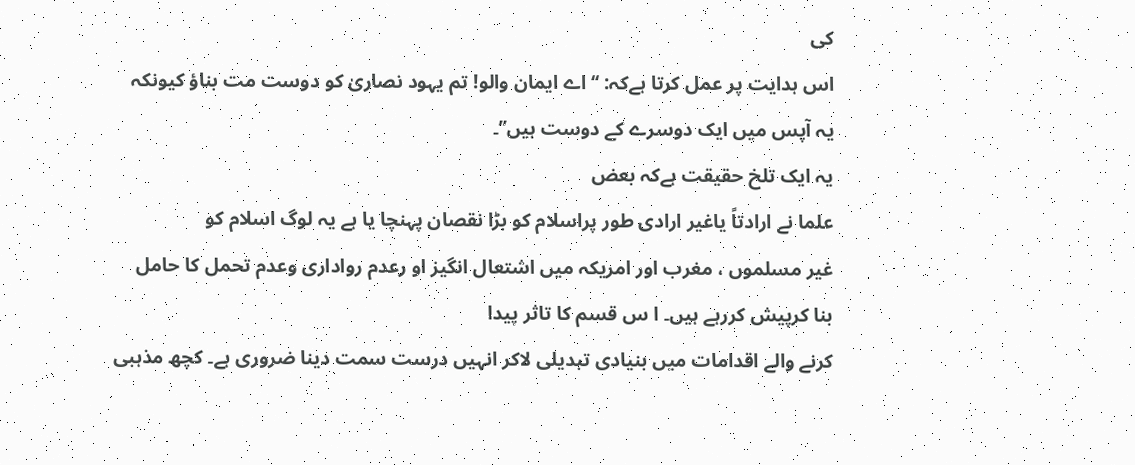کی
اس ہدایت پر عمل کرتا ہےکہ: ‘‘اے ایمان والو! تم یہود نصاریٰ کو دوست مت بناؤ کیونکہ
یہ آپس میں ایک دوسرے کے دوست ہیں’’۔
یہ ایک تلخ حقیقت ہےکہ بعض
علما نے ارادتاً یاغیر ارادی طور پراسلام کو بڑا نقصان پہنچا یا ہے یہ لوگ اسلام کو
غیر مسلموں ، مغرب اور امریکہ میں اشتعال انگیز او رعدم رواداری وعدم تحمل کا حامل
بنا کرپیش کررہے ہیں۔ ا س قسم کا تاثر پیدا
کرنے والے اقدامات میں بنیادی تبدیلی لاکر انہیں درست سمت دینا ضروری ہے۔ کچھ مذہبی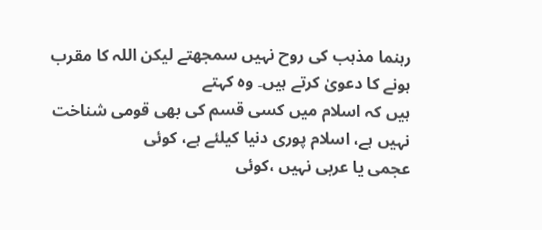رہنما مذہب کی روح نہیں سمجھتے لیکن اللہ کا مقرب ہونے کا دعویٰ کرتے ہیں۔ وہ کہتے
ہیں کہ اسلام میں کسی قسم کی بھی قومی شناخت نہیں ہے، اسلام پوری دنیا کیلئے ہے، کوئی
عجمی یا عربی نہیں ،کوئی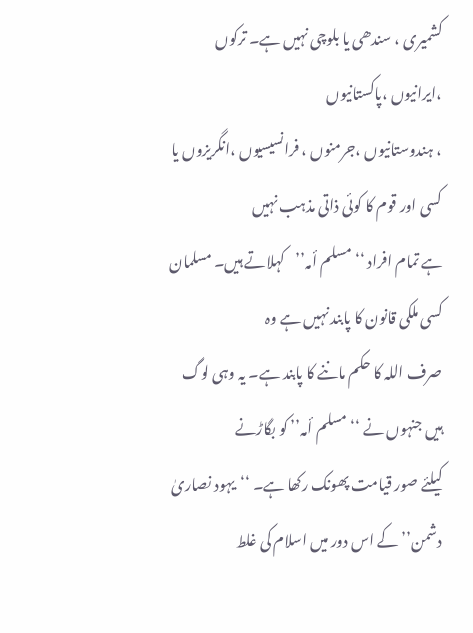کشمیری ، سندھی یا بلوچی نہیں ہے۔ ترکوں ،ایرانیوں ،پاکستانیوں
، ہندوستانیوں ،جرمنوں ، فرانسیسیوں ،انگریزوں یا کسی اور قوم کا کوئی ذاتی مذہب نہیں
ہے تمام افراد ‘‘مسلم أمہ’’کہلاتے ہیں۔ مسلمان کسی ملکی قانون کا پابند نہیں ہے وہ
صرف اللہ کا حکم ماننے کا پابند ہے۔ یہ وہی لوگ ہیں جنہوں نے ‘‘مسلم أمہ’’ کو بگاڑنے
کیلئے صور قیامت پھونک رکھا ہے۔ ‘‘یہود نصاریٰ
دشمن’’ کے اس دور میں اسلام کی غلط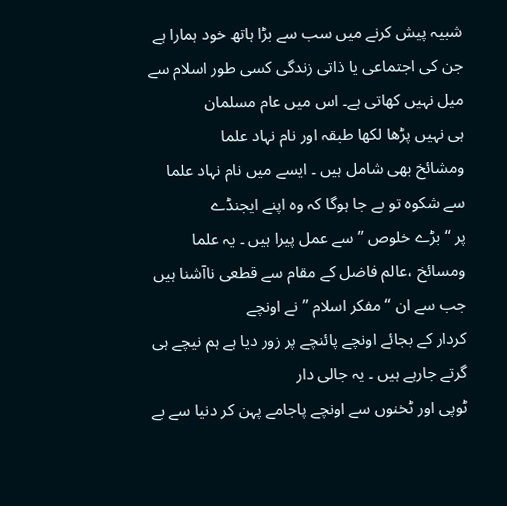شبیہ پیش کرنے میں سب سے بڑا ہاتھ خود ہمارا ہے
جن کی اجتماعی یا ذاتی زندگی کسی طور اسلام سے میل نہیں کھاتی ہے۔ اس میں عام مسلمان
ہی نہیں پڑھا لکھا طبقہ اور نام نہاد علما
ومشائخ بھی شامل ہیں ۔ ایسے میں نام نہاد علما سے شکوہ تو بے جا ہوگا کہ وہ اپنے ایجنڈے
پر ‘‘بڑے خلوص ’’ سے عمل پیرا ہیں ۔ یہ علما
ومسائخ ،عالم فاضل کے مقام سے قطعی ناآشنا ہیں جب سے ان ‘‘مفکر اسلام ’’ نے اونچے
کردار کے بجائے اونچے پائنچے پر زور دیا ہے ہم نیچے ہی گرتے جارہے ہیں ۔ یہ جالی دار
ٹوپی اور ٹخنوں سے اونچے پاجامے پہن کر دنیا سے بے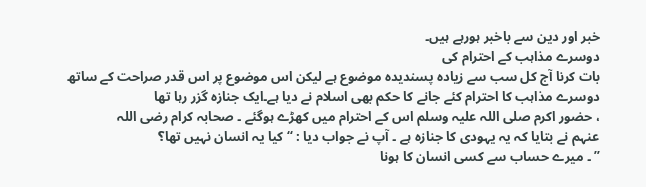خبر اور دین سے باخبر ہورہے ہیں۔
دوسرے مذاہب کے احترام کی
بات کرنا آج کل سب سے زیادہ پسندیدہ موضوع ہے لیکن اس موضوع پر اس قدر صراحت کے ساتھ
دوسرے مذاہب کا احترام کئے جانے کا حکم بھی اسلام نے دیا ہے۔ایک جنازہ گزر رہا تھا
، حضور اکرم صلی اللہ علیہ وسلم اس کے احترام میں کھڑے ہوگئے ۔ صحابہ کرام رضی اللہ
عنہم نے بتایا کہ یہ یہودی کا جنازہ ہے ۔ آپ نے جواب دیا : ‘‘ کیا یہ انسان نہیں تھا؟
’’ ۔ میرے حساب سے کسی انسان کا ہونا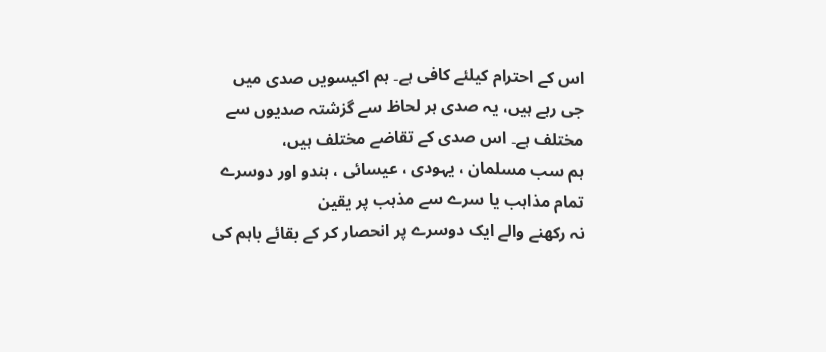اس کے احترام کیلئے کافی ہے۔ ہم اکیسویں صدی میں
جی رہے ہیں، یہ صدی ہر لحاظ سے گزشتہ صدیوں سے مختلف ہے۔ اس صدی کے تقاضے مختلف ہیں،
ہم سب مسلمان ، یہودی ، عیسائی ، ہندو اور دوسرے تمام مذاہب یا سرے سے مذہب پر یقین
نہ رکھنے والے ایک دوسرے پر انحصار کر کے بقائے باہم کی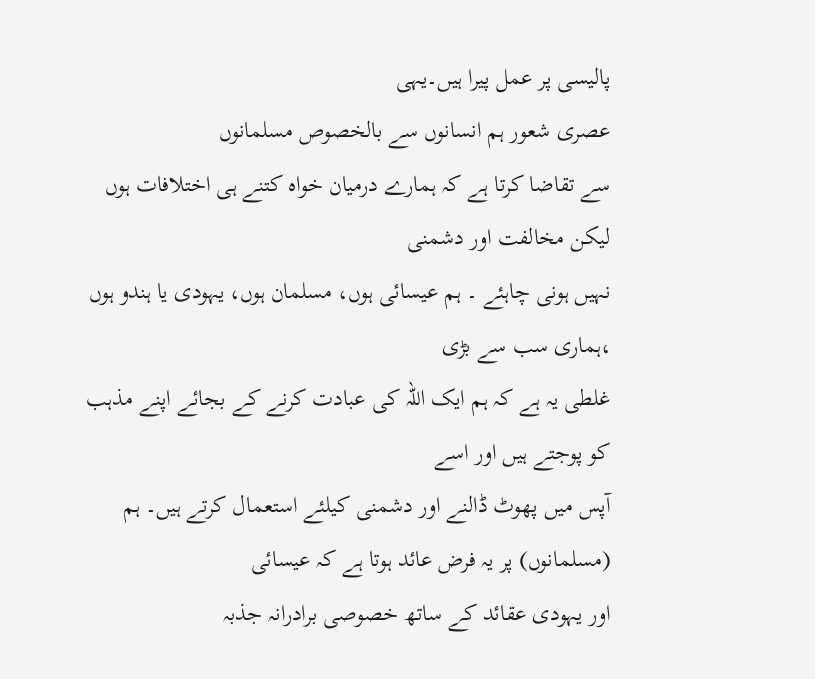پالیسی پر عمل پیرا ہیں۔یہی
عصری شعور ہم انسانوں سے بالخصوص مسلمانوں
سے تقاضا کرتا ہے کہ ہمارے درمیان خواہ کتنے ہی اختلافات ہوں لیکن مخالفت اور دشمنی
نہیں ہونی چاہئے ۔ ہم عیسائی ہوں، مسلمان ہوں، یہودی یا ہندو ہوں ،ہماری سب سے بڑی
غلطی یہ ہے کہ ہم ایک اللہ کی عبادت کرنے کے بجائے اپنے مذہب کو پوجتے ہیں اور اسے
آپس میں پھوٹ ڈالنے اور دشمنی کیلئے استعمال کرتے ہیں۔ ہم (مسلمانوں) پر یہ فرض عائد ہوتا ہے کہ عیسائی
اور یہودی عقائد کے ساتھ خصوصی برادرانہ جذبہ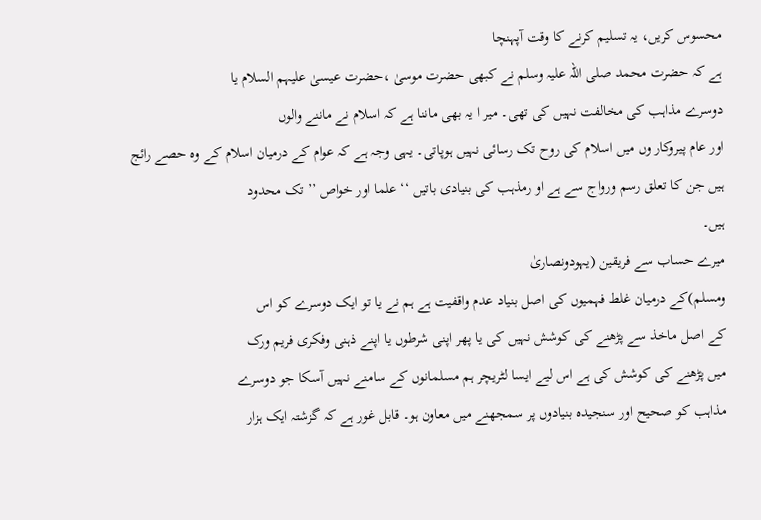محسوس کریں، یہ تسلیم کرنے کا وقت آپہنچا
ہے کہ حضرت محمد صلی اللہ علیہ وسلم نے کبھی حضرت موسیٰ ،حضرت عیسیٰ علیہم السلام یا
دوسرے مذاہب کی مخالفت نہیں کی تھی۔ میر ا یہ بھی ماننا ہے کہ اسلام نے ماننے والوں
اور عام پیروکار وں میں اسلام کی روح تک رسائی نہیں ہوپاتی۔ یہی وجہ ہے کہ عوام کے درمیان اسلام کے وہ حصے رائج
ہیں جن کا تعلق رسم ورواج سے ہے او رمذہب کی بنیادی باتیں ‘‘ علما اور خواص ’’ تک محدود
ہیں۔
میرے حساب سے فریقین (یہودونصاریٰ
ومسلم)کے درمیان غلط فہمیوں کی اصل بنیاد عدم واقفیت ہے ہم نے یا تو ایک دوسرے کو اس
کے اصل ماخذ سے پڑھنے کی کوشش نہیں کی یا پھر اپنی شرطوں یا اپنے ذہنی وفکری فریم ورک
میں پڑھنے کی کوشش کی ہے اس لیے ایسا لٹریچر ہم مسلمانوں کے سامنے نہیں آسکا جو دوسرے
مذاہب کو صحیح اور سنجیدہ بنیادوں پر سمجھنے میں معاون ہو۔ قابل غور ہے کہ گزشتہ ایک ہزار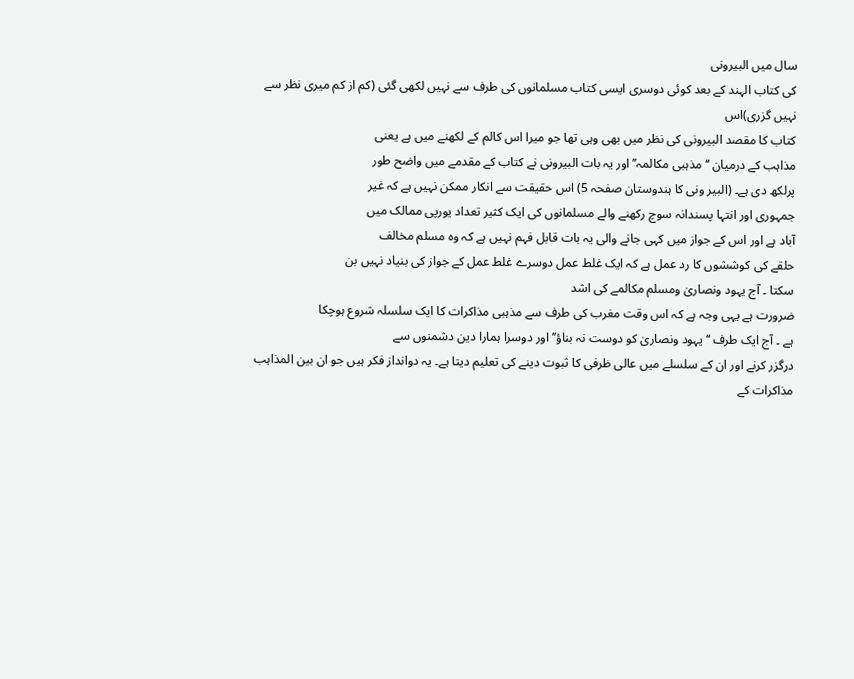سال میں البیرونی
کی کتاب الہند کے بعد کوئی دوسری ایسی کتاب مسلمانوں کی طرف سے نہیں لکھی گئی (کم از کم میری نظر سے نہیں گزری)اس
کتاب کا مقصد البیرونی کی نظر میں بھی وہی تھا جو میرا اس کالم کے لکھنے میں ہے یعنی
مذاہب کے درمیان ‘‘ مذہبی مکالمہ’’اور یہ بات البیرونی نے کتاب کے مقدمے میں واضح طور
پرلکھ دی ہے۔ (البیر ونی کا ہندوستان صفحہ 5) اس حقیقت سے انکار ممکن نہیں ہے کہ غیر
جمہوری اور انتہا پسندانہ سوچ رکھنے والے مسلمانوں کی ایک کثیر تعداد یورپی ممالک میں
آباد ہے اور اس کے جواز میں کہی جانے والی یہ بات قابل فہم نہیں ہے کہ وہ مسلم مخالف
حلقے کی کوششوں کا رد عمل ہے کہ ایک غلط عمل دوسرے غلط عمل کے جواز کی بنیاد نہیں بن
سکتا ۔ آج یہود ونصاریٰ ومسلم مکالمے کی اشد
ضرورت ہے یہی وجہ ہے کہ اس وقت مغرب کی طرف سے مذہبی مذاکرات کا ایک سلسلہ شروع ہوچکا
ہے ۔ آج ایک طرف ‘‘یہود ونصاریٰ کو دوست نہ بناؤ’’ اور دوسرا ہمارا دین دشمنوں سے
درگزر کرنے اور ان کے سلسلے میں عالی ظرفی کا ثبوت دینے کی تعلیم دیتا ہے۔ یہ دوانداز فکر ہیں جو ان بین المذاہب مذاکرات کے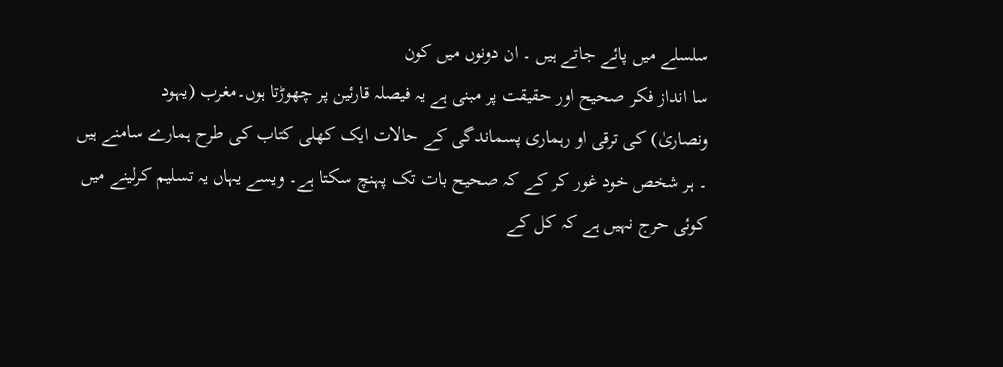سلسلے میں پائے جاتے ہیں ۔ ان دونوں میں کون
سا انداز فکر صحیح اور حقیقت پر مبنی ہے یہ فیصلہ قارئین پر چھوڑتا ہوں۔مغرب (یہود
ونصاریٰ) کی ترقی او رہماری پسماندگی کے حالات ایک کھلی کتاب کی طرح ہمارے سامنے ہیں
۔ ہر شخص خود غور کر کے کہ صحیح بات تک پہنچ سکتا ہے۔ ویسے یہاں یہ تسلیم کرلینے میں
کوئی حرج نہیں ہے کہ کل کے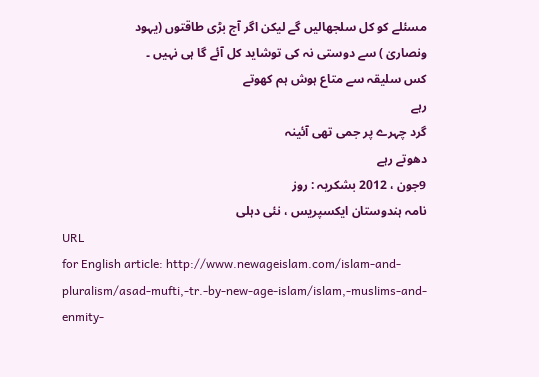مسئلے کو کل سلجھالیں گے لیکن اگر آج بڑی طاقتوں (یہود
ونصاریٰ ) سے دوستی نہ کی توشاید کل آئے گا ہی نہیں ۔
کس سلیقہ سے متاع ہوش ہم کھوتے
رہے
گرد چہرے پر جمی تھی آئینہ
دھوتے رہے
9جون ، 2012 بشکریہ : روز
نامہ ہندوستان ایکسپریس ، نئی دہلی
URL
for English article: http://www.newageislam.com/islam-and-pluralism/asad-mufti,-tr.-by-new-age-islam/islam,-muslims-and-enmity-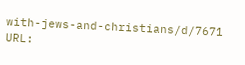with-jews-and-christians/d/7671
URL: